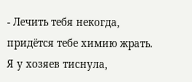- Лечить тебя некогда, придётся тебе химию жрать. Я у хозяев тиснула,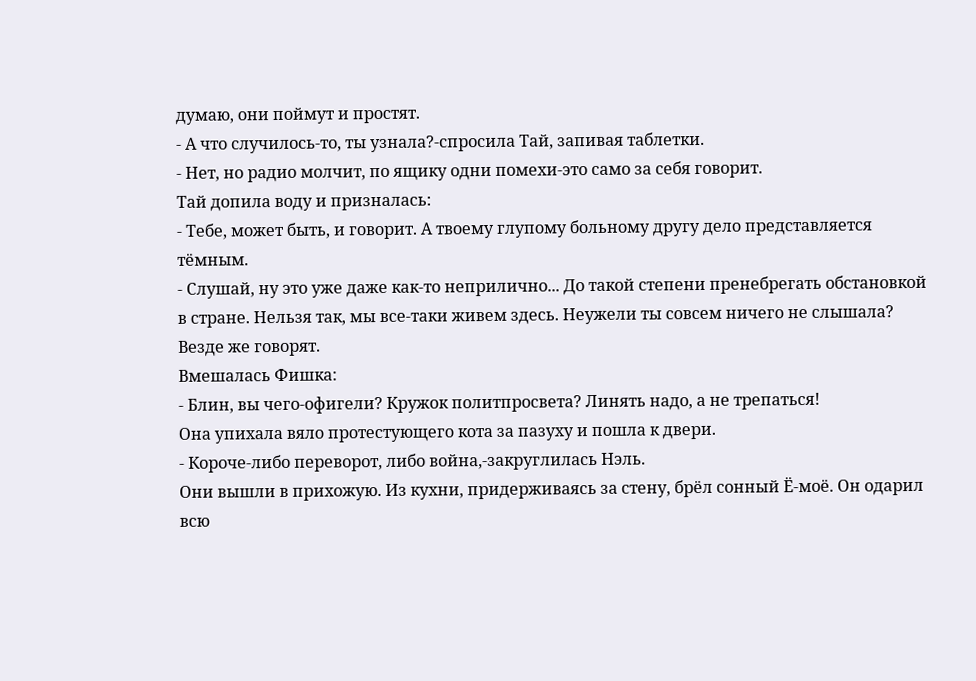думаю, они поймут и простят.
- А что случилось-то, ты узнала?-спросила Тай, запивая таблетки.
- Нет, но радио молчит, по ящику одни помехи-это само за себя говорит.
Тай допила воду и призналась:
- Тебе, может быть, и говорит. А твоему глупому больному другу дело представляется тёмным.
- Слушай, ну это уже даже как-то неприлично... До такой степени пренебрегать обстановкой в стране. Нельзя так, мы все-таки живем здесь. Неужели ты совсем ничего не слышала? Везде же говорят.
Вмешалась Фишка:
- Блин, вы чего-офигели? Кружок политпросвета? Линять надо, а не трепаться!
Она упихала вяло протестующего кота за пазуху и пошла к двери.
- Короче-либо переворот, либо война,-закруглилась Нэль.
Они вышли в прихожую. Из кухни, придерживаясь за стену, брёл сонный Ё-моё. Он одарил всю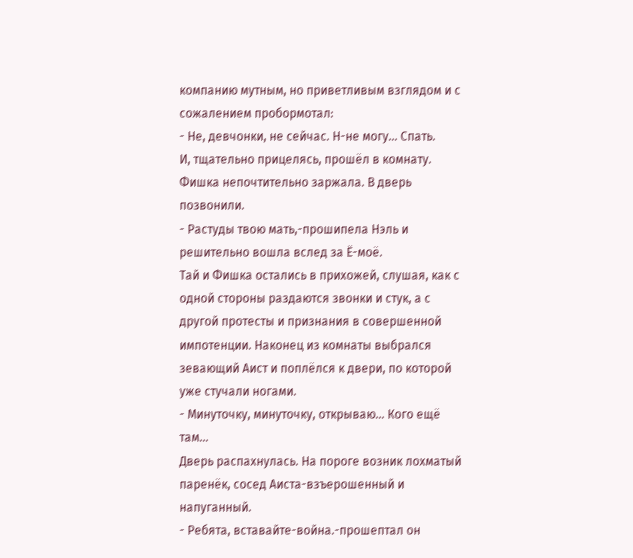компанию мутным, но приветливым взглядом и с сожалением пробормотал:
- Не, девчонки, не сейчас. Н-не могу... Спать.
И, тщательно прицелясь, прошёл в комнату. Фишка непочтительно заржала. В дверь позвонили.
- Растуды твою мать,-прошипела Нэль и решительно вошла вслед за Ё-моё.
Тай и Фишка остались в прихожей, слушая, как с одной стороны раздаются звонки и стук, а с другой протесты и признания в совершенной импотенции. Наконец из комнаты выбрался зевающий Аист и поплёлся к двери, по которой уже стучали ногами.
- Минуточку, минуточку, открываю... Кого ещё там...
Дверь распахнулась. На пороге возник лохматый паренёк, сосед Аиста-взъерошенный и напуганный.
- Ребята, вставайте-война.-прошептал он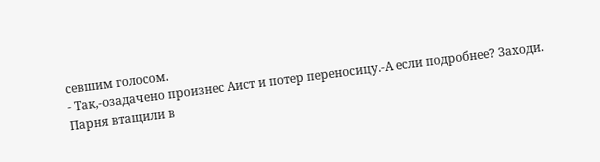севшим голосом.
- Так,-озадачено произнес Аист и потер переносицу.-А если подробнее? Заходи.
Парня втащили в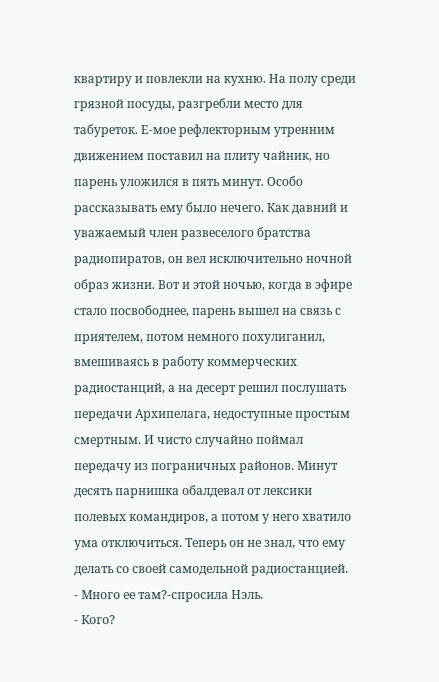квартиру и повлекли на кухню. На полу среди грязной посуды, разгребли место для табуреток. Е-мое рефлекторным утренним движением поставил на плиту чайник, но парень уложился в пять минут. Особо рассказывать ему было нечего. Как давний и уважаемый член развеселого братства радиопиратов, он вел исключительно ночной образ жизни. Вот и этой ночью, когда в эфире стало посвободнее, парень вышел на связь с приятелем, потом немного похулиганил, вмешиваясь в работу коммерческих радиостанций, а на десерт решил послушать передачи Архипелага, недоступные простым смертным. И чисто случайно поймал передачу из пограничных районов. Минут десять парнишка обалдевал от лексики полевых командиров, а потом у него хватило ума отключиться. Теперь он не знал, что ему делать со своей самодельной радиостанцией.
- Много ее там?-спросила Нэль.
- Кого?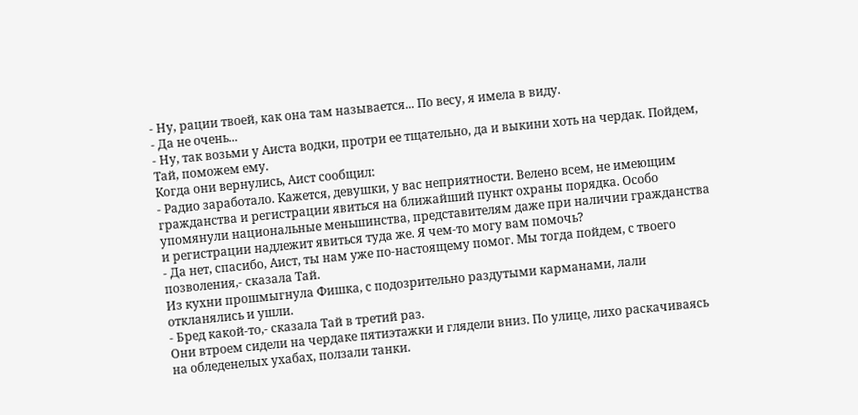- Ну, рации твоей, как она там называется... По весу, я имела в виду.
- Да не очень...
- Ну, так возьми у Аиста водки, протри ее тщательно, да и выкини хоть на чердак. Пойдем, Тай, поможем ему.
Когда они вернулись, Аист сообщил:
- Радио заработало. Кажется, девушки, у вас неприятности. Велено всем, не имеющим гражданства и регистрации явиться на ближайший пункт охраны порядка. Особо упомянули национальные меньшинства, представителям даже при наличии гражданства и регистрации надлежит явиться туда же. Я чем-то могу вам помочь?
- Да нет, спасибо, Аист, ты нам уже по-настоящему помог. Мы тогда пойдем, с твоего позволения,- сказала Тай.
Из кухни прошмыгнула Фишка, с подозрительно раздутыми карманами, лали откланялись и ушли.
- Бред какой-то,- сказала Тай в третий раз.
Они втроем сидели на чердаке пятиэтажки и глядели вниз. По улице, лихо раскачиваясь на обледенелых ухабах, ползали танки.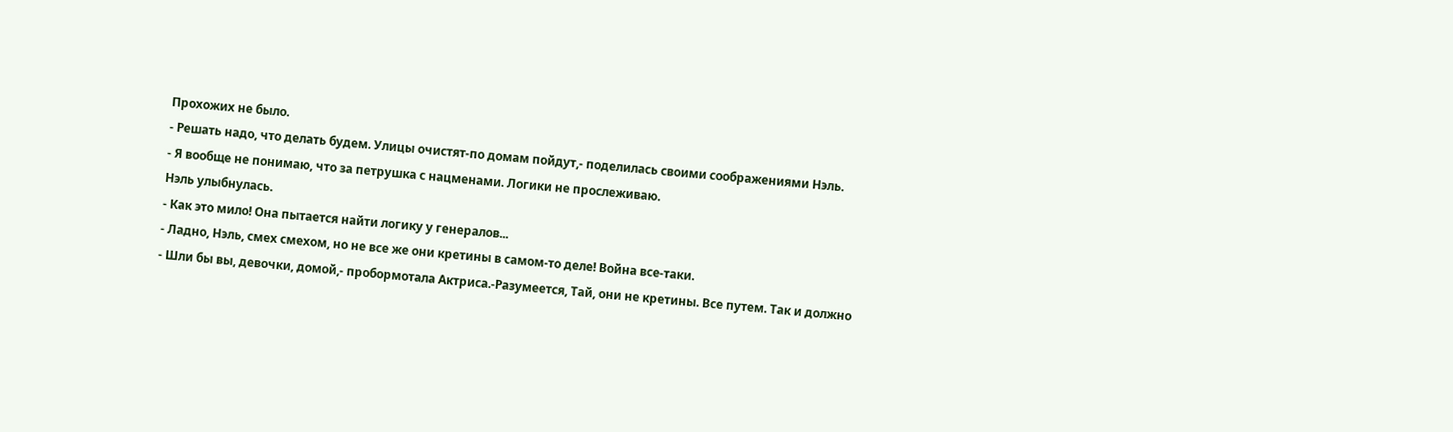Прохожих не было.
- Решать надо, что делать будем. Улицы очистят-по домам пойдут,- поделилась своими соображениями Нэль.
- Я вообще не понимаю, что за петрушка с нацменами. Логики не прослеживаю.
Нэль улыбнулась.
- Как это мило! Она пытается найти логику у генералов...
- Ладно, Нэль, смех смехом, но не все же они кретины в самом-то деле! Война все-таки.
- Шли бы вы, девочки, домой,- пробормотала Актриса.-Разумеется, Тай, они не кретины. Все путем. Так и должно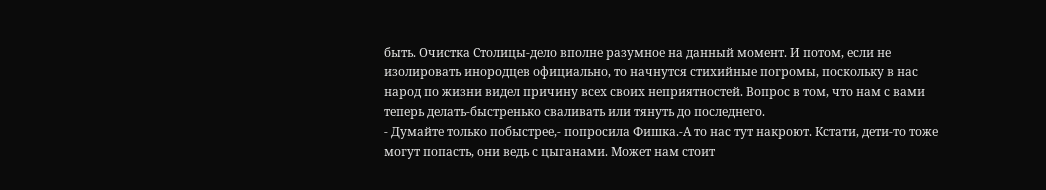быть. Очистка Столицы-дело вполне разумное на данный момент. И потом, если не изолировать инородцев официально, то начнутся стихийные погромы, поскольку в нас народ по жизни видел причину всех своих неприятностей. Вопрос в том, что нам с вами теперь делать-быстренько сваливать или тянуть до последнего.
- Думайте только побыстрее,- попросила Фишка.-А то нас тут накроют. Кстати, дети-то тоже могут попасть, они ведь с цыганами. Может нам стоит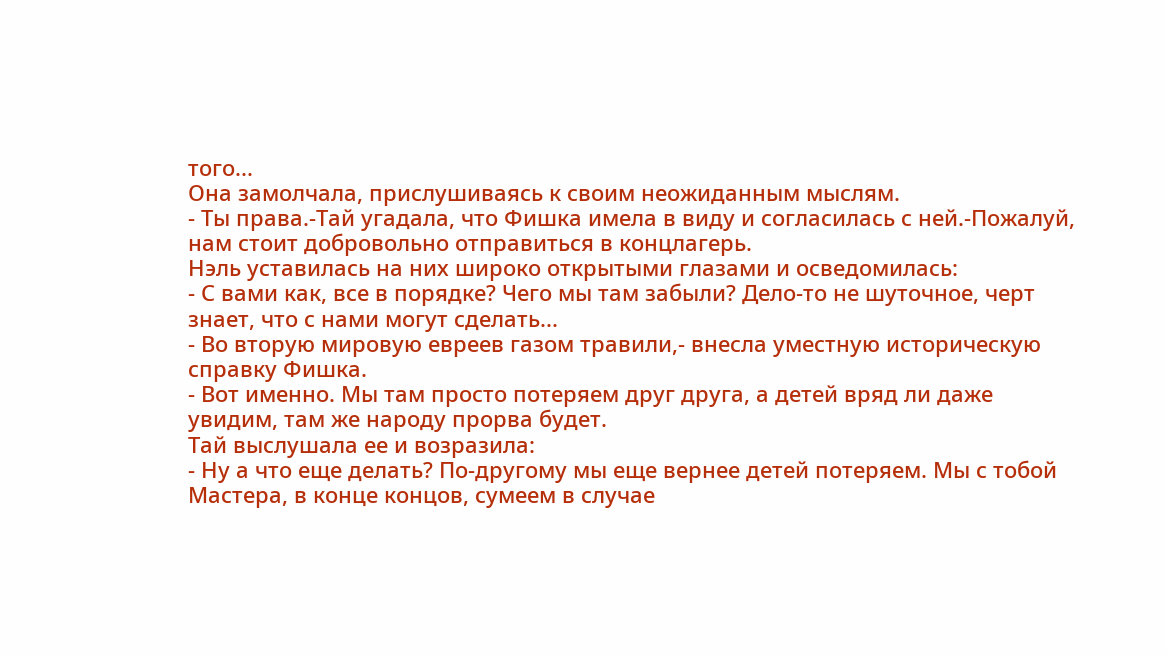того...
Она замолчала, прислушиваясь к своим неожиданным мыслям.
- Ты права.-Тай угадала, что Фишка имела в виду и согласилась с ней.-Пожалуй, нам стоит добровольно отправиться в концлагерь.
Нэль уставилась на них широко открытыми глазами и осведомилась:
- С вами как, все в порядке? Чего мы там забыли? Дело-то не шуточное, черт знает, что с нами могут сделать...
- Во вторую мировую евреев газом травили,- внесла уместную историческую справку Фишка.
- Вот именно. Мы там просто потеряем друг друга, а детей вряд ли даже увидим, там же народу прорва будет.
Тай выслушала ее и возразила:
- Ну а что еще делать? По-другому мы еще вернее детей потеряем. Мы с тобой Мастера, в конце концов, сумеем в случае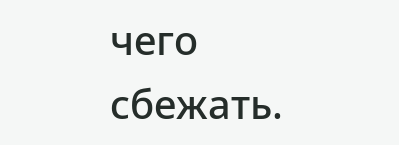чего сбежать.